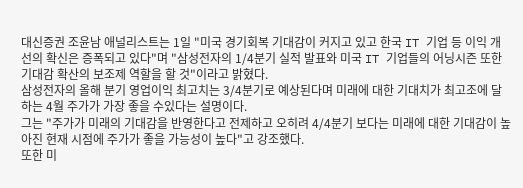대신증권 조윤남 애널리스트는 1일 "미국 경기회복 기대감이 커지고 있고 한국 IT 기업 등 이익 개선의 확신은 증폭되고 있다"며 "삼성전자의 1/4분기 실적 발표와 미국 IT 기업들의 어닝시즌 또한 기대감 확산의 보조제 역할을 할 것"이라고 밝혔다.
삼성전자의 올해 분기 영업이익 최고치는 3/4분기로 예상된다며 미래에 대한 기대치가 최고조에 달하는 4월 주가가 가장 좋을 수있다는 설명이다.
그는 "주가가 미래의 기대감을 반영한다고 전제하고 오히려 4/4분기 보다는 미래에 대한 기대감이 높아진 현재 시점에 주가가 좋을 가능성이 높다"고 강조했다.
또한 미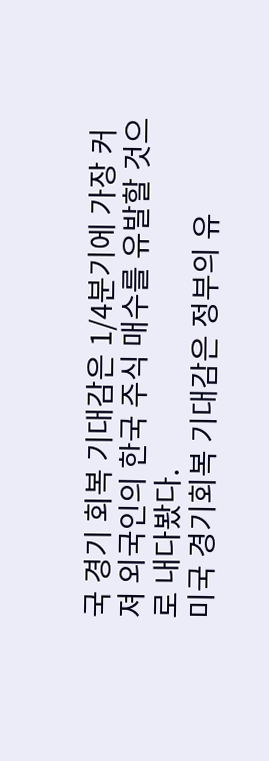국 경기 회복 기대감은 1/4분기에 가장 커져 외국인의 한국 주식 매수를 유발할 것으로 내다봤다.
미국 경기회복 기대감은 정부의 유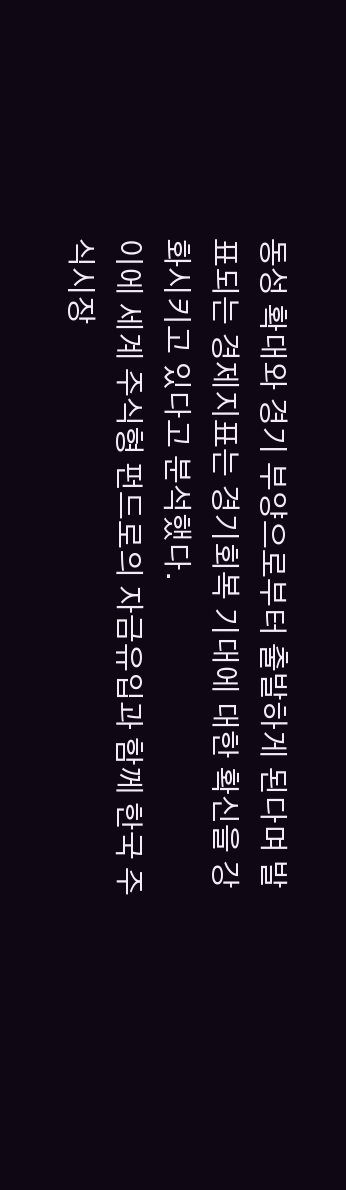동성 확대와 경기 부양으로부터 출발하게 된다며 발표되는 경제지표는 경기회복 기대에 대한 확신을 강화시키고 있다고 분석했다.
이에 세계 주식형 펀드로의 자금유입과 함께 한국 주식시장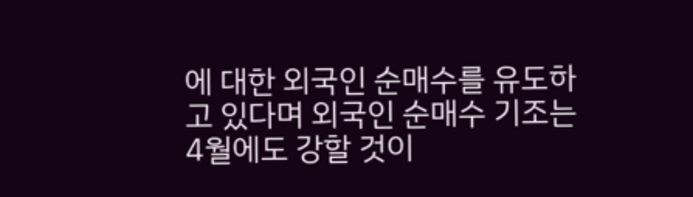에 대한 외국인 순매수를 유도하고 있다며 외국인 순매수 기조는 4월에도 강할 것이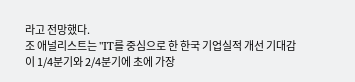라고 전망했다.
조 애널리스트는 "IT를 중심으로 한 한국 기업실적 개선 기대감이 1/4분기와 2/4분기에 초에 가장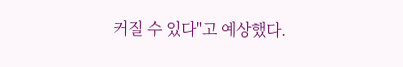커질 수 있다"고 예상했다.